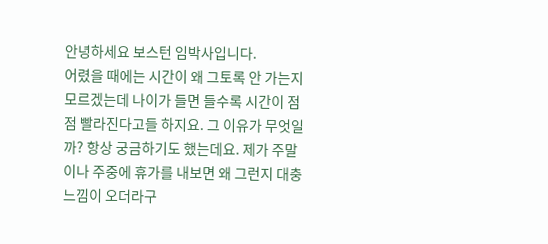안녕하세요 보스턴 임박사입니다.
어렸을 때에는 시간이 왜 그토록 안 가는지 모르겠는데 나이가 들면 들수록 시간이 점점 빨라진다고들 하지요. 그 이유가 무엇일까? 항상 궁금하기도 했는데요. 제가 주말이나 주중에 휴가를 내보면 왜 그런지 대충 느낌이 오더라구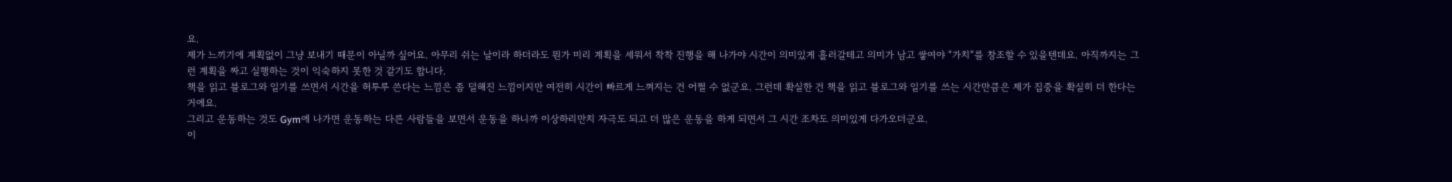요.
제가 느끼기에 계획없이 그냥 보내기 때문이 아닐까 싶어요. 아무리 쉬는 날이라 하더라도 뭔가 미리 계획을 세워서 착착 진행을 해 나가야 시간이 의미있게 흘러갈테고 의미가 남고 쌓여야 “가치“를 창조할 수 있을텐데요. 아직까지는 그런 계획을 짜고 실행하는 것이 익숙하지 못한 것 같기도 합니다.
책을 읽고 블로그와 일기를 쓰면서 시간을 허투루 쓴다는 느낌은 좀 덜해진 느낌이지만 여전히 시간이 빠르게 느껴지는 건 어쩔 수 없군요. 그런데 확실한 건 책을 읽고 블로그와 일기를 쓰는 시간만큼은 제가 집중을 확실히 더 한다는 거에요.
그리고 운동하는 것도 Gym에 나가면 운동하는 다른 사람들을 보면서 운동을 하니까 이상하리만치 자극도 되고 더 많은 운동을 하게 되면서 그 시간 조차도 의미있게 다가오더군요.
이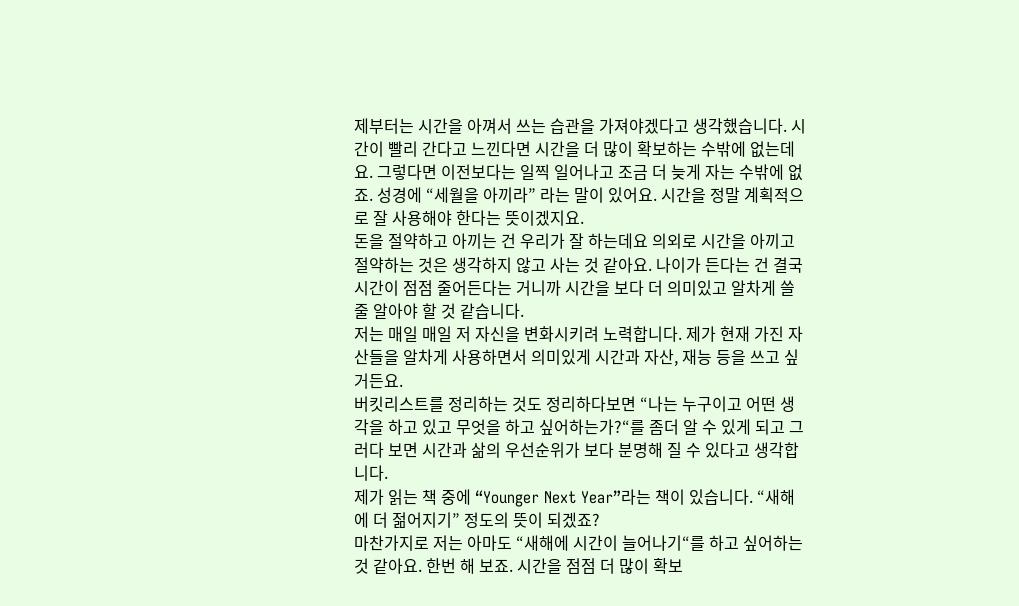제부터는 시간을 아껴서 쓰는 습관을 가져야겠다고 생각했습니다. 시간이 빨리 간다고 느낀다면 시간을 더 많이 확보하는 수밖에 없는데요. 그렇다면 이전보다는 일찍 일어나고 조금 더 늦게 자는 수밖에 없죠. 성경에 “세월을 아끼라” 라는 말이 있어요. 시간을 정말 계획적으로 잘 사용해야 한다는 뜻이겠지요.
돈을 절약하고 아끼는 건 우리가 잘 하는데요 의외로 시간을 아끼고 절약하는 것은 생각하지 않고 사는 것 같아요. 나이가 든다는 건 결국 시간이 점점 줄어든다는 거니까 시간을 보다 더 의미있고 알차게 쓸 줄 알아야 할 것 같습니다.
저는 매일 매일 저 자신을 변화시키려 노력합니다. 제가 현재 가진 자산들을 알차게 사용하면서 의미있게 시간과 자산, 재능 등을 쓰고 싶거든요.
버킷리스트를 정리하는 것도 정리하다보면 “나는 누구이고 어떤 생각을 하고 있고 무엇을 하고 싶어하는가?“를 좀더 알 수 있게 되고 그러다 보면 시간과 삶의 우선순위가 보다 분명해 질 수 있다고 생각합니다.
제가 읽는 책 중에 “Younger Next Year”라는 책이 있습니다. “새해에 더 젊어지기” 정도의 뜻이 되겠죠?
마찬가지로 저는 아마도 “새해에 시간이 늘어나기“를 하고 싶어하는 것 같아요. 한번 해 보죠. 시간을 점점 더 많이 확보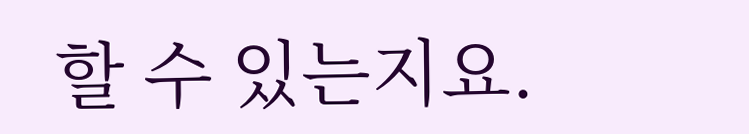할 수 있는지요.